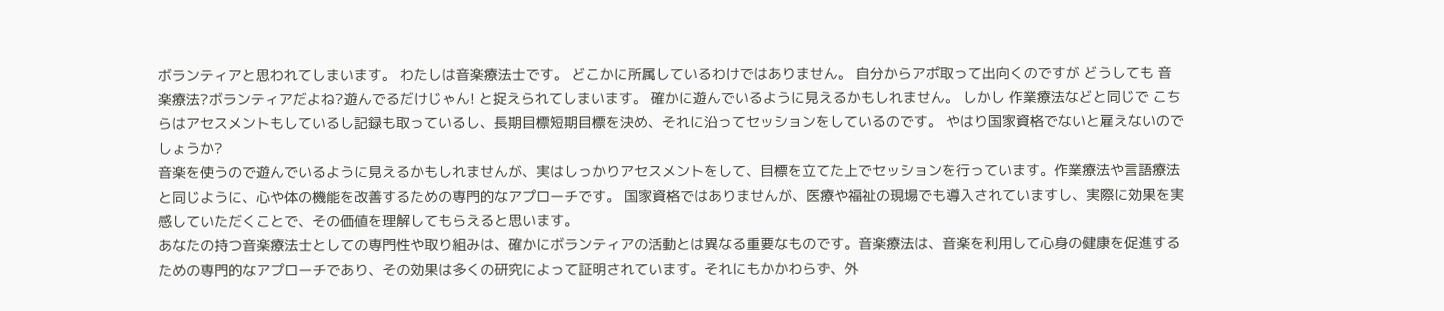ボランティアと思われてしまいます。 わたしは音楽療法士です。 どこかに所属しているわけではありません。 自分からアポ取って出向くのですが どうしても 音楽療法?ボランティアだよね?遊んでるだけじゃん! と捉えられてしまいます。 確かに遊んでいるように見えるかもしれません。 しかし 作業療法などと同じで こちらはアセスメントもしているし記録も取っているし、長期目標短期目標を決め、それに沿ってセッションをしているのです。 やはり国家資格でないと雇えないのでしょうか?
音楽を使うので遊んでいるように見えるかもしれませんが、実はしっかりアセスメントをして、目標を立てた上でセッションを行っています。作業療法や言語療法と同じように、心や体の機能を改善するための専門的なアプローチです。 国家資格ではありませんが、医療や福祉の現場でも導入されていますし、実際に効果を実感していただくことで、その価値を理解してもらえると思います。
あなたの持つ音楽療法士としての専門性や取り組みは、確かにボランティアの活動とは異なる重要なものです。音楽療法は、音楽を利用して心身の健康を促進するための専門的なアプローチであり、その効果は多くの研究によって証明されています。それにもかかわらず、外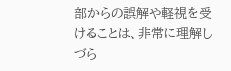部からの誤解や軽視を受けることは、非常に理解しづら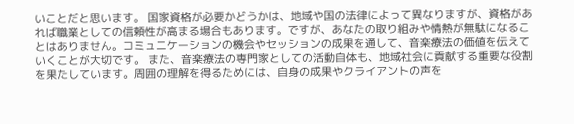いことだと思います。 国家資格が必要かどうかは、地域や国の法律によって異なりますが、資格があれば職業としての信頼性が高まる場合もあります。ですが、あなたの取り組みや情熱が無駄になることはありません。コミュニケーションの機会やセッションの成果を通して、音楽療法の価値を伝えていくことが大切です。 また、音楽療法の専門家としての活動自体も、地域社会に貢献する重要な役割を果たしています。周囲の理解を得るためには、自身の成果やクライアントの声を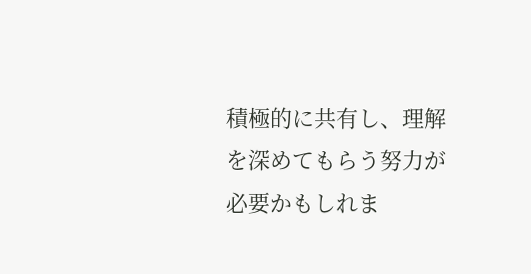積極的に共有し、理解を深めてもらう努力が必要かもしれま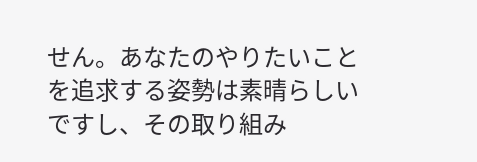せん。あなたのやりたいことを追求する姿勢は素晴らしいですし、その取り組み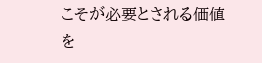こそが必要とされる価値を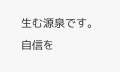生む源泉です。自信を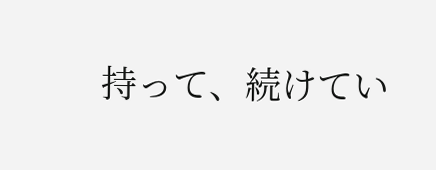持って、続けてい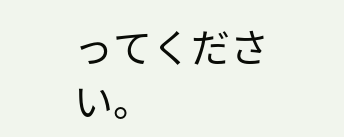ってください。